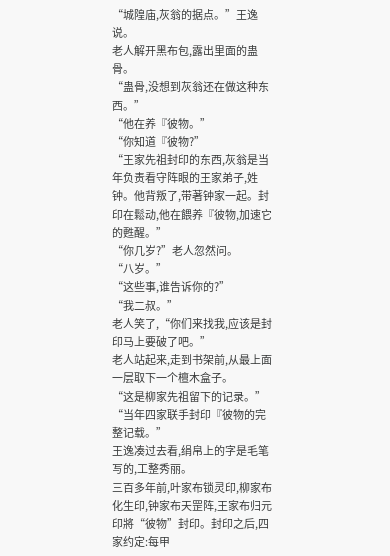“城隍庙,灰翁的据点。”王逸说。
老人解开黑布包,露出里面的蛊骨。
“蛊骨,没想到灰翁还在做这种东西。”
“他在养『彼物。”
“你知道『彼物?”
“王家先祖封印的东西,灰翁是当年负责看守阵眼的王家弟子,姓钟。他背叛了,带著钟家一起。封印在鬆动,他在餵养『彼物,加速它的甦醒。”
“你几岁?”老人忽然问。
“八岁。”
“这些事,谁告诉你的?”
“我二叔。”
老人笑了,“你们来找我,应该是封印马上要破了吧。”
老人站起来,走到书架前,从最上面一层取下一个檀木盒子。
“这是柳家先祖留下的记录。”
“当年四家联手封印『彼物的完整记载。”
王逸凑过去看,绢帛上的字是毛笔写的,工整秀丽。
三百多年前,叶家布锁灵印,柳家布化生印,钟家布天罡阵,王家布归元印將“彼物”封印。封印之后,四家约定:每甲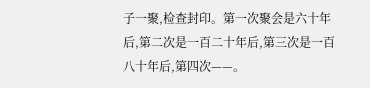子一聚,检查封印。第一次聚会是六十年后,第二次是一百二十年后,第三次是一百八十年后,第四次——。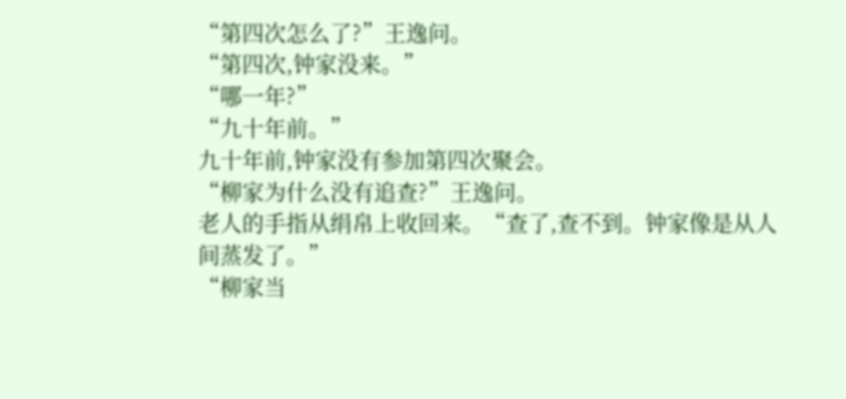“第四次怎么了?”王逸问。
“第四次,钟家没来。”
“哪一年?”
“九十年前。”
九十年前,钟家没有参加第四次聚会。
“柳家为什么没有追查?”王逸问。
老人的手指从绢帛上收回来。“查了,查不到。钟家像是从人间蒸发了。”
“柳家当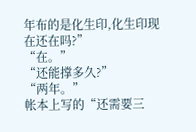年布的是化生印,化生印现在还在吗?”
“在。”
“还能撑多久?”
“两年。”
帐本上写的“还需要三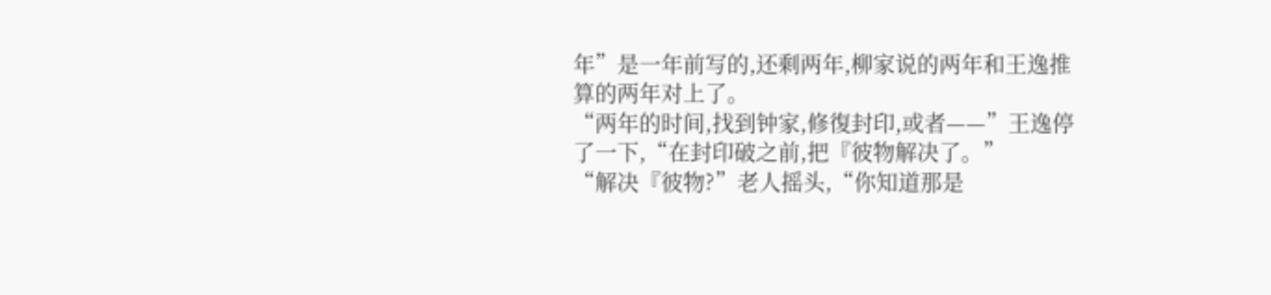年”是一年前写的,还剩两年,柳家说的两年和王逸推算的两年对上了。
“两年的时间,找到钟家,修復封印,或者——”王逸停了一下,“在封印破之前,把『彼物解决了。”
“解决『彼物?”老人摇头,“你知道那是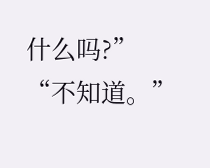什么吗?”
“不知道。”